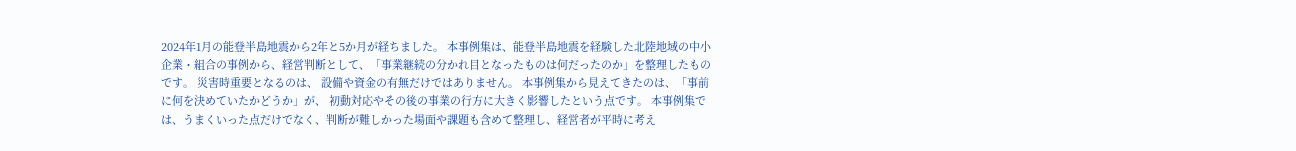2024年1月の能登半島地震から2年と5か月が経ちました。 本事例集は、能登半島地震を経験した北陸地域の中小企業・組合の事例から、経営判断として、「事業継続の分かれ目となったものは何だったのか」を整理したものです。 災害時重要となるのは、 設備や資金の有無だけではありません。 本事例集から見えてきたのは、「事前に何を決めていたかどうか」が、 初動対応やその後の事業の行方に大きく影響したという点です。 本事例集では、うまくいった点だけでなく、判断が難しかった場面や課題も含めて整理し、経営者が平時に考え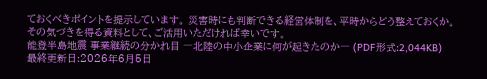ておくべきポイントを提示しています。 災害時にも判断できる経営体制を、平時からどう整えておくか。 その気づきを得る資料として、ご活用いただければ幸いです。
能登半島地震 事業継続の分かれ目 ―北陸の中小企業に何が起きたのか― (PDF形式:2,044KB)
最終更新日:2026年6月5日